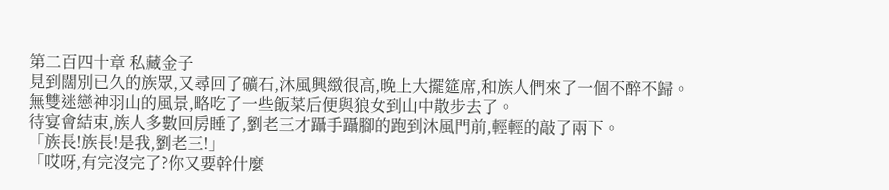第二百四十章 私藏金子
見到闊別已久的族眾,又尋回了礦石,沐風興緻很高,晚上大擺筵席,和族人們來了一個不醉不歸。
無雙迷戀神羽山的風景,略吃了一些飯菜后便與狼女到山中散步去了。
待宴會結束,族人多數回房睡了,劉老三才躡手躡腳的跑到沐風門前,輕輕的敲了兩下。
「族長!族長!是我,劉老三!」
「哎呀,有完沒完了?你又要幹什麼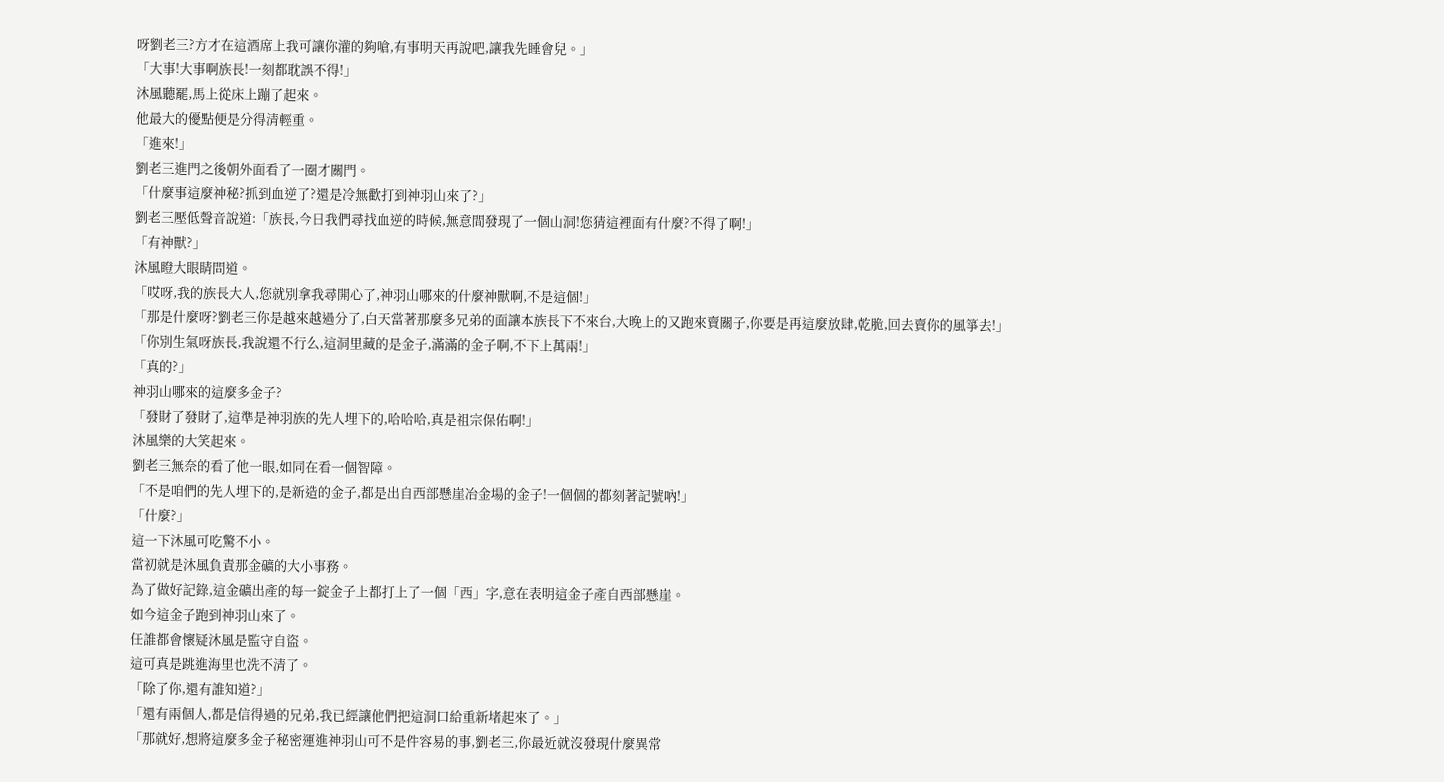呀劉老三?方才在這酒席上我可讓你灌的夠嗆,有事明天再說吧,讓我先睡會兒。」
「大事!大事啊族長!一刻都耽誤不得!」
沐風聽罷,馬上從床上蹦了起來。
他最大的優點便是分得清輕重。
「進來!」
劉老三進門之後朝外面看了一圈才關門。
「什麼事這麼神秘?抓到血逆了?還是冷無歡打到神羽山來了?」
劉老三壓低聲音說道:「族長,今日我們尋找血逆的時候,無意間發現了一個山洞!您猜這裡面有什麼?不得了啊!」
「有神獸?」
沐風瞪大眼睛問道。
「哎呀,我的族長大人,您就別拿我尋開心了,神羽山哪來的什麼神獸啊,不是這個!」
「那是什麼呀?劉老三你是越來越過分了,白天當著那麼多兄弟的面讓本族長下不來台,大晚上的又跑來賣關子,你要是再這麼放肆,乾脆,回去賣你的風箏去!」
「你別生氣呀族長,我說還不行么,這洞里藏的是金子,滿滿的金子啊,不下上萬兩!」
「真的?」
神羽山哪來的這麼多金子?
「發財了發財了,這準是神羽族的先人埋下的,哈哈哈,真是祖宗保佑啊!」
沐風樂的大笑起來。
劉老三無奈的看了他一眼,如同在看一個智障。
「不是咱們的先人埋下的,是新造的金子,都是出自西部懸崖冶金場的金子!一個個的都刻著記號吶!」
「什麼?」
這一下沐風可吃驚不小。
當初就是沐風負責那金礦的大小事務。
為了做好記錄,這金礦出產的每一錠金子上都打上了一個「西」字,意在表明這金子產自西部懸崖。
如今這金子跑到神羽山來了。
任誰都會懷疑沐風是監守自盜。
這可真是跳進海里也洗不清了。
「除了你,還有誰知道?」
「還有兩個人,都是信得過的兄弟,我已經讓他們把這洞口給重新堵起來了。」
「那就好,想將這麼多金子秘密運進神羽山可不是件容易的事,劉老三,你最近就沒發現什麼異常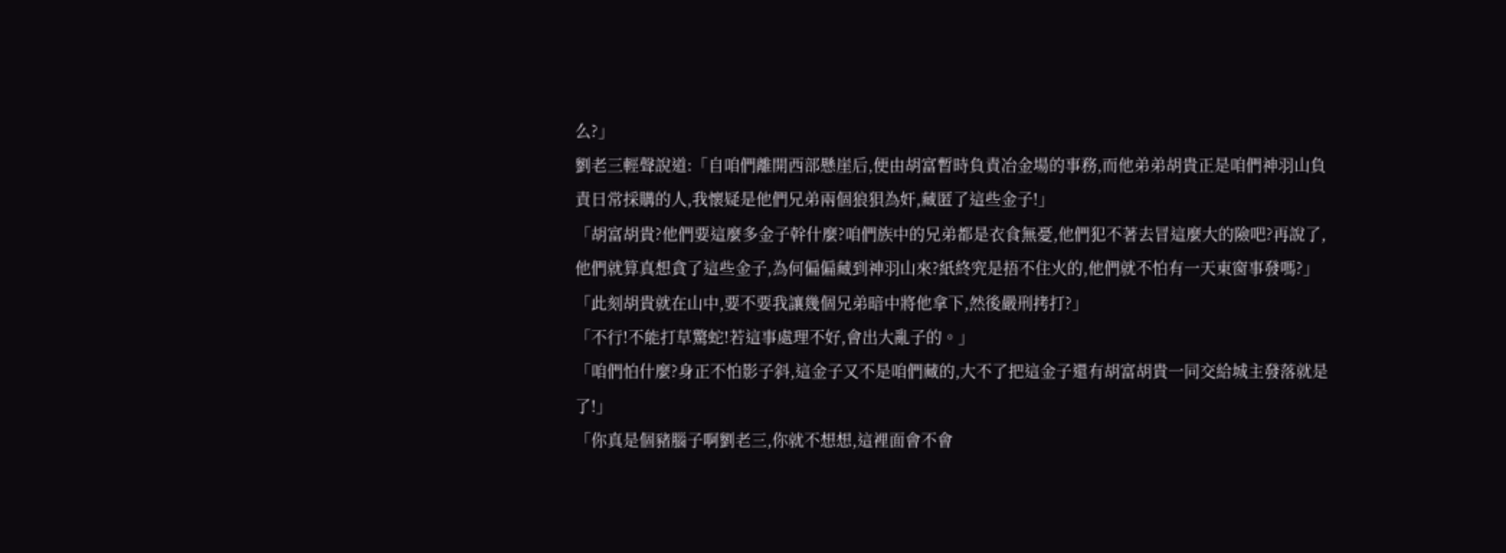么?」
劉老三輕聲說道:「自咱們離開西部懸崖后,便由胡富暫時負責冶金場的事務,而他弟弟胡貴正是咱們神羽山負責日常採購的人,我懷疑是他們兄弟兩個狼狽為奸,藏匿了這些金子!」
「胡富胡貴?他們要這麼多金子幹什麼?咱們族中的兄弟都是衣食無憂,他們犯不著去冒這麼大的險吧?再說了,他們就算真想貪了這些金子,為何偏偏藏到神羽山來?紙終究是捂不住火的,他們就不怕有一天東窗事發嗎?」
「此刻胡貴就在山中,要不要我讓幾個兄弟暗中將他拿下,然後嚴刑拷打?」
「不行!不能打草驚蛇!若這事處理不好,會出大亂子的。」
「咱們怕什麼?身正不怕影子斜,這金子又不是咱們藏的,大不了把這金子還有胡富胡貴一同交給城主發落就是了!」
「你真是個豬腦子啊劉老三,你就不想想,這裡面會不會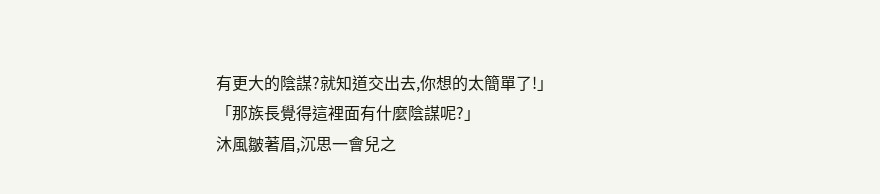有更大的陰謀?就知道交出去,你想的太簡單了!」
「那族長覺得這裡面有什麼陰謀呢?」
沐風皺著眉,沉思一會兒之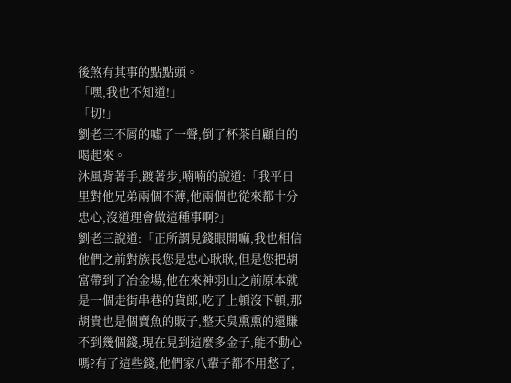後煞有其事的點點頭。
「嘿,我也不知道!」
「切!」
劉老三不屑的噓了一聲,倒了杯茶自顧自的喝起來。
沐風背著手,踱著步,喃喃的說道:「我平日里對他兄弟兩個不薄,他兩個也從來都十分忠心,沒道理會做這種事啊?」
劉老三說道:「正所謂見錢眼開嘛,我也相信他們之前對族長您是忠心耿耿,但是您把胡富帶到了冶金場,他在來神羽山之前原本就是一個走街串巷的貨郎,吃了上頓沒下頓,那胡貴也是個賣魚的販子,整天臭熏熏的還賺不到幾個錢,現在見到這麼多金子,能不動心嗎?有了這些錢,他們家八輩子都不用愁了,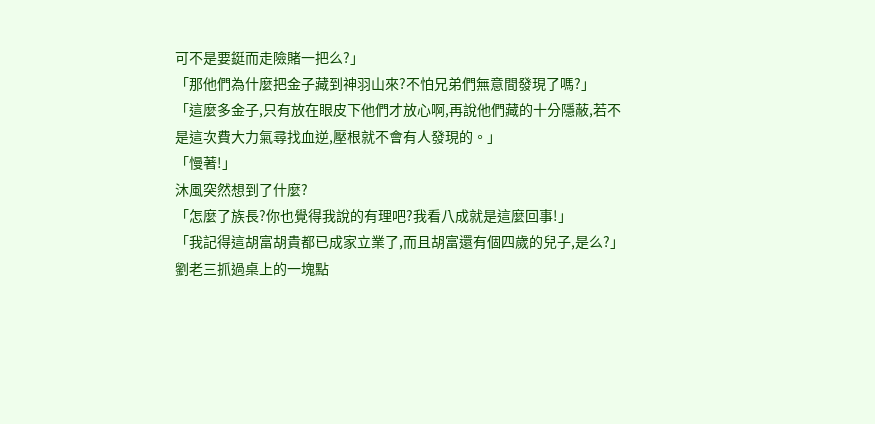可不是要鋌而走險賭一把么?」
「那他們為什麼把金子藏到神羽山來?不怕兄弟們無意間發現了嗎?」
「這麼多金子,只有放在眼皮下他們才放心啊,再說他們藏的十分隱蔽,若不是這次費大力氣尋找血逆,壓根就不會有人發現的。」
「慢著!」
沐風突然想到了什麼?
「怎麼了族長?你也覺得我說的有理吧?我看八成就是這麼回事!」
「我記得這胡富胡貴都已成家立業了,而且胡富還有個四歲的兒子,是么?」
劉老三抓過桌上的一塊點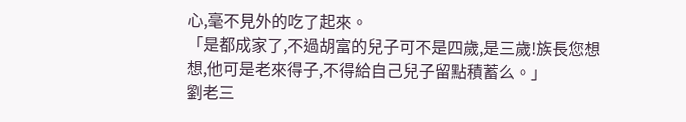心,毫不見外的吃了起來。
「是都成家了,不過胡富的兒子可不是四歲,是三歲!族長您想想,他可是老來得子,不得給自己兒子留點積蓄么。」
劉老三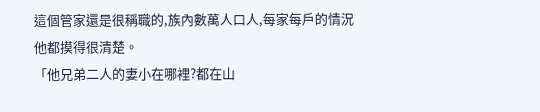這個管家還是很稱職的,族內數萬人口人,每家每戶的情況他都摸得很清楚。
「他兄弟二人的妻小在哪裡?都在山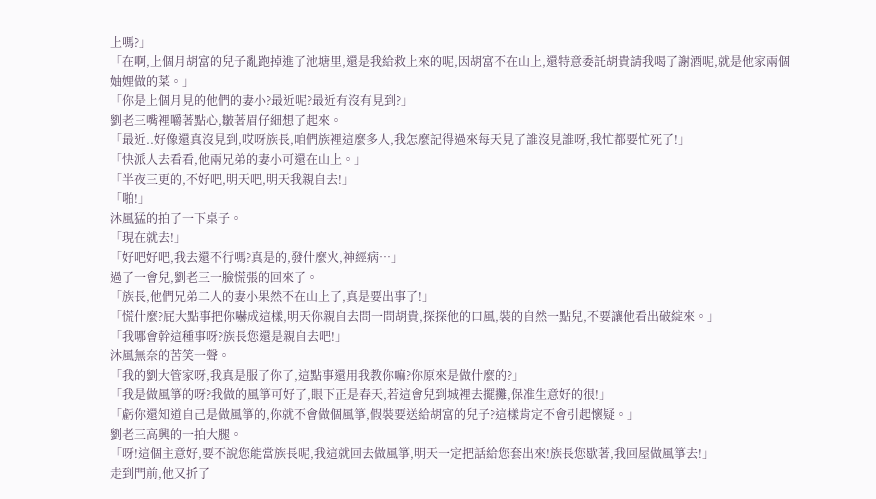上嗎?」
「在啊,上個月胡富的兒子亂跑掉進了池塘里,還是我給救上來的呢,因胡富不在山上,還特意委託胡貴請我喝了謝酒呢,就是他家兩個妯娌做的菜。」
「你是上個月見的他們的妻小?最近呢?最近有沒有見到?」
劉老三嘴裡嚼著點心,皺著眉仔細想了起來。
「最近..好像還真沒見到,哎呀族長,咱們族裡這麼多人,我怎麼記得過來每天見了誰沒見誰呀,我忙都要忙死了!」
「快派人去看看,他兩兄弟的妻小可還在山上。」
「半夜三更的,不好吧,明天吧,明天我親自去!」
「啪!」
沐風猛的拍了一下桌子。
「現在就去!」
「好吧好吧,我去還不行嗎?真是的,發什麼火,神經病…」
過了一會兒,劉老三一臉慌張的回來了。
「族長,他們兄弟二人的妻小果然不在山上了,真是要出事了!」
「慌什麼?屁大點事把你嚇成這樣,明天你親自去問一問胡貴,探探他的口風,裝的自然一點兒,不要讓他看出破綻來。」
「我哪會幹這種事呀?族長您還是親自去吧!」
沐風無奈的苦笑一聲。
「我的劉大管家呀,我真是服了你了,這點事還用我教你嘛?你原來是做什麼的?」
「我是做風箏的呀?我做的風箏可好了,眼下正是春天,若這會兒到城裡去擺攤,保准生意好的很!」
「虧你還知道自己是做風箏的,你就不會做個風箏,假裝要送給胡富的兒子?這樣肯定不會引起懷疑。」
劉老三高興的一拍大腿。
「呀!這個主意好,要不說您能當族長呢,我這就回去做風箏,明天一定把話給您套出來!族長您歇著,我回屋做風箏去!」
走到門前,他又折了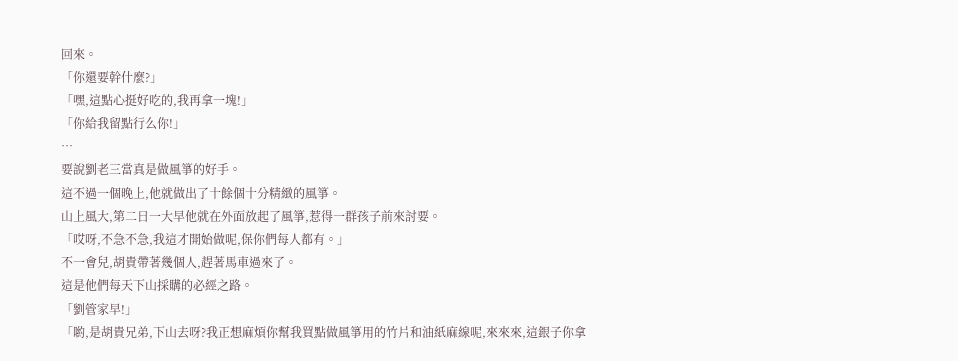回來。
「你還要幹什麼?」
「嘿,這點心挺好吃的,我再拿一塊!」
「你給我留點行么你!」
…
要說劉老三當真是做風箏的好手。
這不過一個晚上,他就做出了十餘個十分精緻的風箏。
山上風大,第二日一大早他就在外面放起了風箏,惹得一群孩子前來討要。
「哎呀,不急不急,我這才開始做呢,保你們每人都有。」
不一會兒,胡貴帶著幾個人,趕著馬車過來了。
這是他們每天下山採購的必經之路。
「劉管家早!」
「喲,是胡貴兄弟,下山去呀?我正想麻煩你幫我買點做風箏用的竹片和油紙麻線呢,來來來,這銀子你拿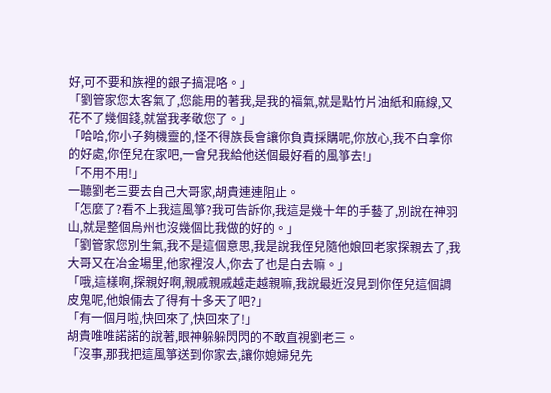好,可不要和族裡的銀子搞混咯。」
「劉管家您太客氣了,您能用的著我,是我的福氣,就是點竹片油紙和麻線,又花不了幾個錢,就當我孝敬您了。」
「哈哈,你小子夠機靈的,怪不得族長會讓你負責採購呢,你放心,我不白拿你的好處,你侄兒在家吧,一會兒我給他送個最好看的風箏去!」
「不用不用!」
一聽劉老三要去自己大哥家,胡貴連連阻止。
「怎麼了?看不上我這風箏?我可告訴你,我這是幾十年的手藝了,別說在神羽山,就是整個烏州也沒幾個比我做的好的。」
「劉管家您別生氣,我不是這個意思,我是說我侄兒隨他娘回老家探親去了,我大哥又在冶金場里,他家裡沒人,你去了也是白去嘛。」
「哦,這樣啊,探親好啊,親戚親戚越走越親嘛,我說最近沒見到你侄兒這個調皮鬼呢,他娘倆去了得有十多天了吧?」
「有一個月啦,快回來了,快回來了!」
胡貴唯唯諾諾的說著,眼神躲躲閃閃的不敢直視劉老三。
「沒事,那我把這風箏送到你家去,讓你媳婦兒先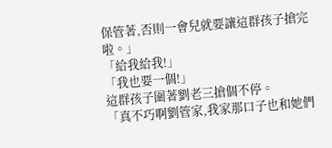保管著,否則一會兒就要讓這群孩子搶完啦。」
「給我給我!」
「我也要一個!」
這群孩子圍著劉老三搶個不停。
「真不巧啊劉管家,我家那口子也和她們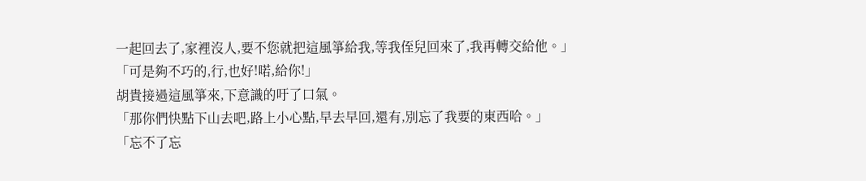一起回去了,家裡沒人,要不您就把這風箏給我,等我侄兒回來了,我再轉交給他。」
「可是夠不巧的,行,也好!喏,給你!」
胡貴接過這風箏來,下意識的吁了口氣。
「那你們快點下山去吧,路上小心點,早去早回,還有,別忘了我要的東西哈。」
「忘不了忘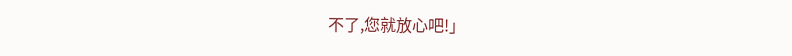不了,您就放心吧!」